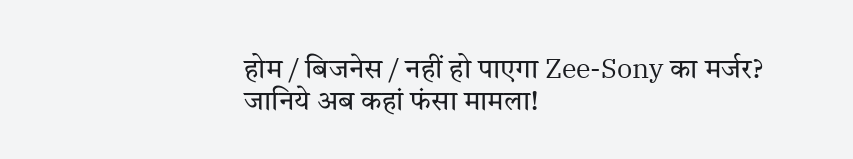होम / बिजनेस / नहीं हो पाएगा Zee-Sony का मर्जर? जानिये अब कहां फंसा मामला!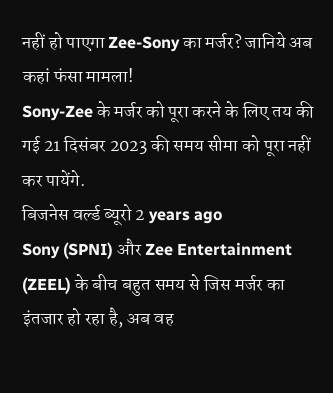नहीं हो पाएगा Zee-Sony का मर्जर? जानिये अब कहां फंसा मामला!
Sony-Zee के मर्जर को पूरा करने के लिए तय की गई 21 दिसंबर 2023 की समय सीमा को पूरा नहीं कर पायेंगे.
बिजनेस वर्ल्ड ब्यूरो 2 years ago
Sony (SPNI) और Zee Entertainment (ZEEL) के बीच बहुत समय से जिस मर्जर का इंतजार हो रहा है, अब वह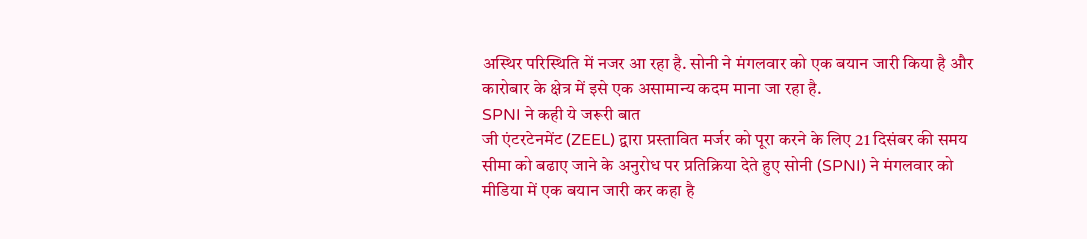अस्थिर परिस्थिति में नजर आ रहा है. सोनी ने मंगलवार को एक बयान जारी किया है और कारोबार के क्षेत्र में इसे एक असामान्य कदम माना जा रहा है.
SPNI ने कही ये जरूरी बात
जी एंटरटेनमेंट (ZEEL) द्वारा प्रस्तावित मर्जर को पूरा करने के लिए 21 दिसंबर की समय सीमा को बढाए जाने के अनुरोध पर प्रतिक्रिया देते हुए सोनी (SPNI) ने मंगलवार को मीडिया में एक बयान जारी कर कहा है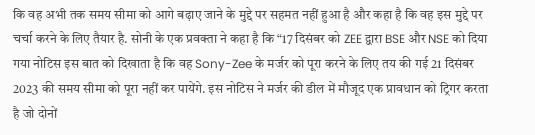कि वह अभी तक समय सीमा को आगे बढ़ाए जाने के मुद्दे पर सहमत नहीं हुआ है और कहा है कि वह इस मुद्दे पर चर्चा करने के लिए तैयार है. सोनी के एक प्रवक्ता ने कहा है कि “17 दिसंबर को ZEE द्वारा BSE और NSE को दिया गया नोटिस इस बात को दिखाता है कि वह Sony-Zee के मर्जर को पूरा करने के लिए तय की गई 21 दिसंबर 2023 की समय सीमा को पूरा नहीं कर पायेंगे. इस नोटिस ने मर्जर की डील में मौजूद एक प्रावधान को ट्रिगर करता है जो दोनों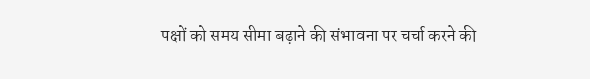पक्षों को समय सीमा बढ़ाने की संभावना पर चर्चा करने की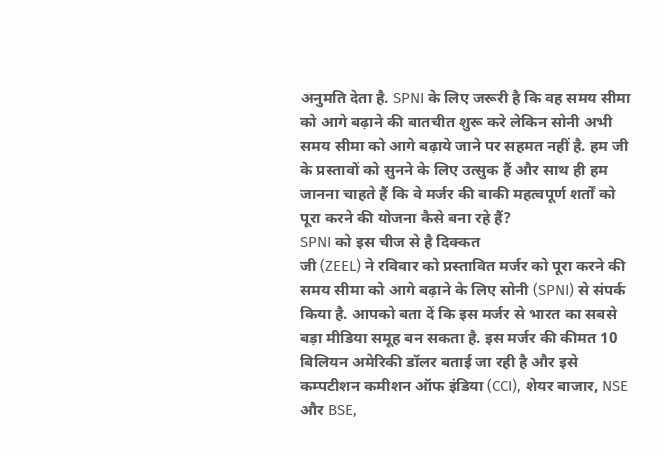अनुमति देता है. SPNI के लिए जरूरी है कि वह समय सीमा को आगे बढ़ाने की बातचीत शुरू करे लेकिन सोनी अभी समय सीमा को आगे बढ़ाये जाने पर सहमत नहीं है. हम जी के प्रस्तावों को सुनने के लिए उत्सुक हैं और साथ ही हम जानना चाहते हैं कि वे मर्जर की बाकी महत्वपूर्ण शर्तों को पूरा करने की योजना कैसे बना रहे हैं?
SPNI को इस चीज से है दिक्कत
जी (ZEEL) ने रविवार को प्रस्तावित मर्जर को पूरा करने की समय सीमा को आगे बढ़ाने के लिए सोनी (SPNI) से संपर्क किया है. आपको बता दें कि इस मर्जर से भारत का सबसे बड़ा मीडिया समूह बन सकता है. इस मर्जर की कीमत 10 बिलियन अमेरिकी डॉलर बताई जा रही है और इसे कम्पटीशन कमीशन ऑफ इंडिया (CCI), शेयर बाजार, NSE और BSE,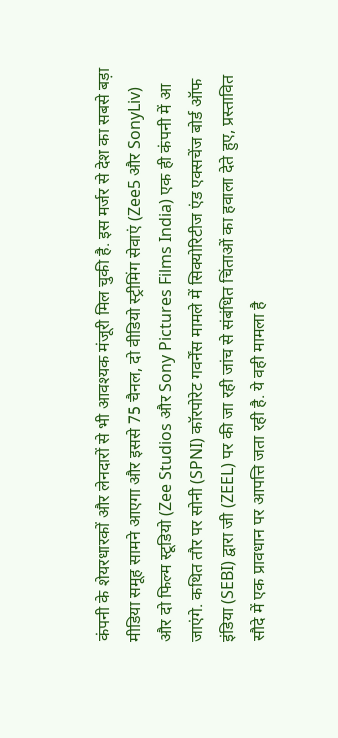कंपनी के शेयरधारकों और लेनदारों से भी आवश्यक मंजूरी मिल चुकी है. इस मर्जर से देश का सबसे बड़ा मीडिया समूह सामने आएगा और इससे 75 चैनल, दो वीडियो स्ट्रीमिंग सेवाएं (Zee5 और SonyLiv) और दो फिल्म स्टूडियो (Zee Studios और Sony Pictures Films India) एक ही कंपनी में आ जाएंगे. कथित तौर पर सोनी (SPNI) कॉरपोरेट गवर्नेंस मामले में सिक्योरिटीज एंड एक्सचेंज बोर्ड ऑफ इंडिया (SEBI) द्वारा जी (ZEEL) पर की जा रही जांच से संबंधित चिंताओं का हवाला देते हुए, प्रस्तावित सौदे में एक प्रावधान पर आपत्ति जता रही है. ये वही मामला है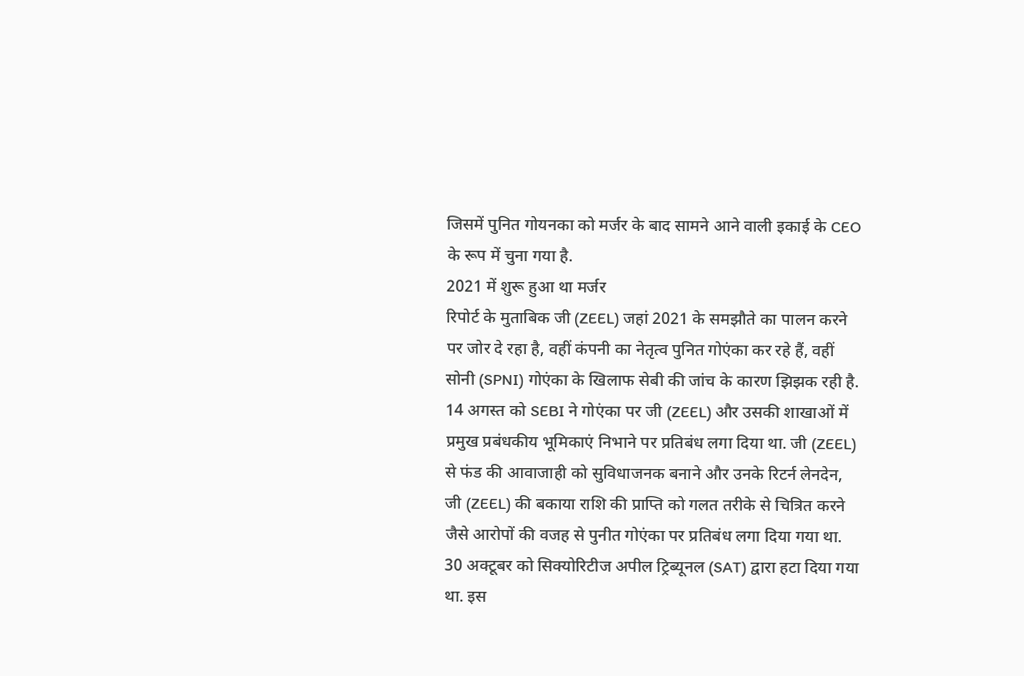जिसमें पुनित गोयनका को मर्जर के बाद सामने आने वाली इकाई के CEO के रूप में चुना गया है.
2021 में शुरू हुआ था मर्जर
रिपोर्ट के मुताबिक जी (ZEEL) जहां 2021 के समझौते का पालन करने पर जोर दे रहा है, वहीं कंपनी का नेतृत्व पुनित गोएंका कर रहे हैं, वहीं सोनी (SPNI) गोएंका के खिलाफ सेबी की जांच के कारण झिझक रही है. 14 अगस्त को SEBI ने गोएंका पर जी (ZEEL) और उसकी शाखाओं में प्रमुख प्रबंधकीय भूमिकाएं निभाने पर प्रतिबंध लगा दिया था. जी (ZEEL) से फंड की आवाजाही को सुविधाजनक बनाने और उनके रिटर्न लेनदेन, जी (ZEEL) की बकाया राशि की प्राप्ति को गलत तरीके से चित्रित करने जैसे आरोपों की वजह से पुनीत गोएंका पर प्रतिबंध लगा दिया गया था. 30 अक्टूबर को सिक्योरिटीज अपील ट्रिब्यूनल (SAT) द्वारा हटा दिया गया था. इस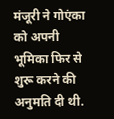मंजूरी ने गोएंका को अपनी भूमिका फिर से शुरू करने की अनुमति दी थी.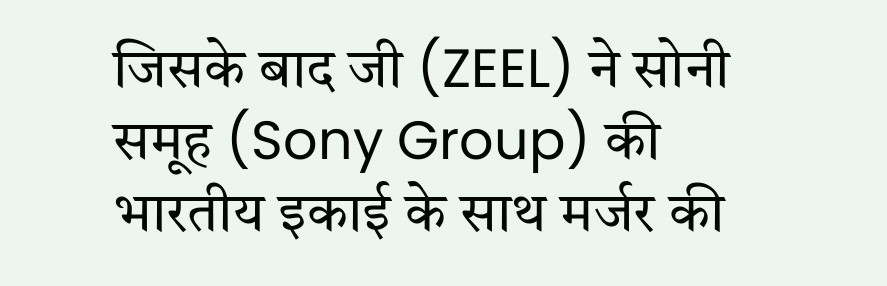जिसके बाद जी (ZEEL) ने सोनी समूह (Sony Group) की भारतीय इकाई के साथ मर्जर की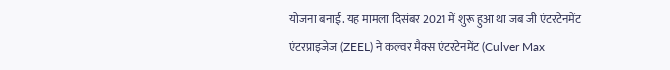योजना बनाई. यह मामला दिसंबर 2021 में शुरू हुआ था जब जी एंटरटेनमेंट एंटरप्राइजेज (ZEEL) ने कल्वर मैक्स एंटरटेनमेंट (Culver Max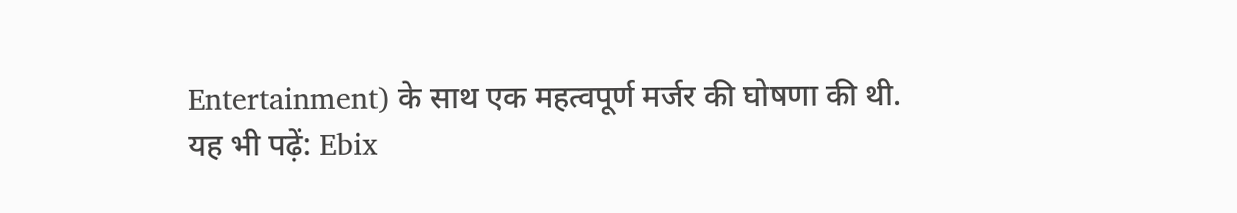Entertainment) के साथ एक महत्वपूर्ण मर्जर की घोषणा की थी.
यह भी पढ़ें: Ebix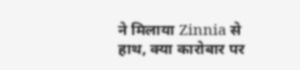ने मिलाया Zinnia से हाथ, क्या कारोबार पर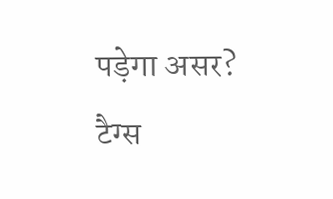पड़ेगा असर?
टैग्स